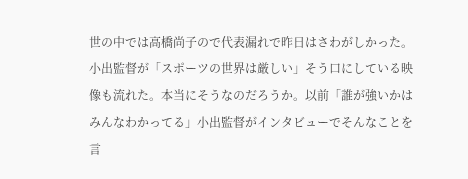世の中では高橋尚子ので代表漏れで昨日はさわがしかった。小出監督が「スポーツの世界は厳しい」そう口にしている映像も流れた。本当にそうなのだろうか。以前「誰が強いかはみんなわかってる」小出監督がインタビューでそんなことを言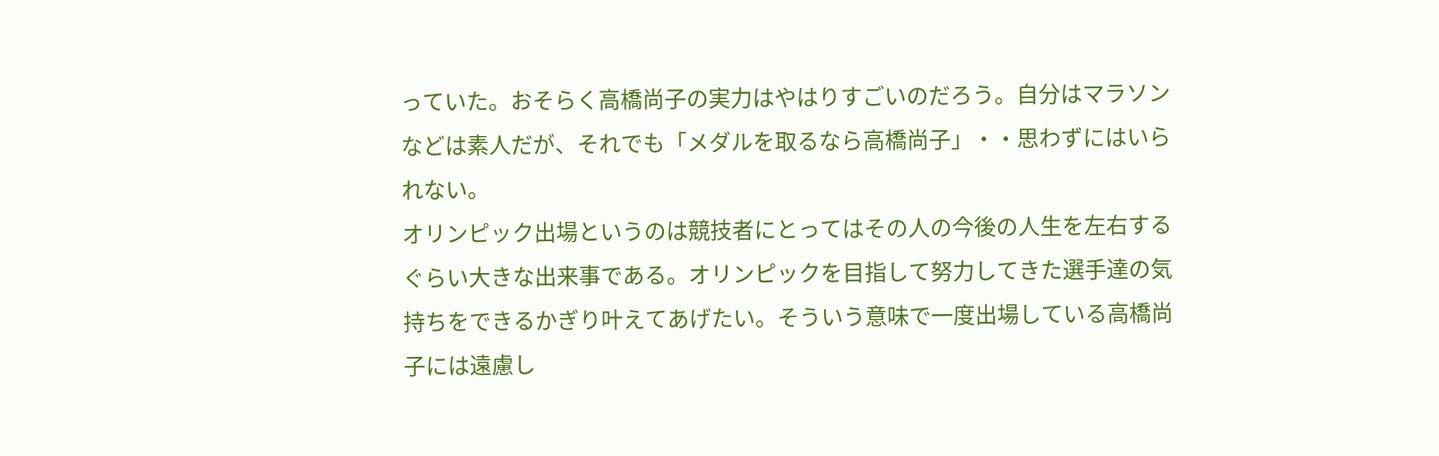っていた。おそらく高橋尚子の実力はやはりすごいのだろう。自分はマラソンなどは素人だが、それでも「メダルを取るなら高橋尚子」・・思わずにはいられない。
オリンピック出場というのは競技者にとってはその人の今後の人生を左右するぐらい大きな出来事である。オリンピックを目指して努力してきた選手達の気持ちをできるかぎり叶えてあげたい。そういう意味で一度出場している高橋尚子には遠慮し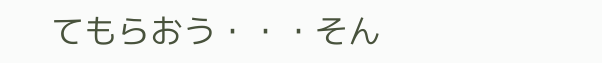てもらおう・・・そん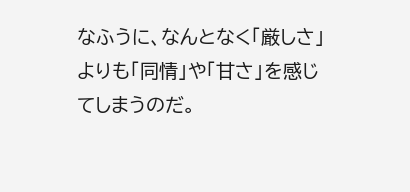なふうに、なんとなく「厳しさ」よりも「同情」や「甘さ」を感じてしまうのだ。